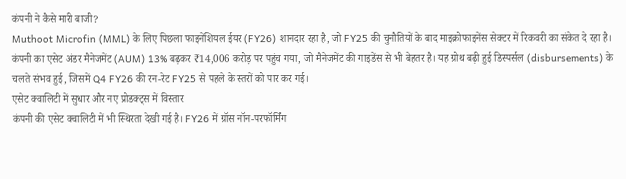कंपनी ने कैसे मारी बाजी?
Muthoot Microfin (MML) के लिए पिछला फाइनेंशियल ईयर (FY26) शानदार रहा है, जो FY25 की चुनौतियों के बाद माइक्रोफाइनेंस सेक्टर में रिकवरी का संकेत दे रहा है। कंपनी का एसेट अंडर मैनेजमेंट (AUM) 13% बढ़कर ₹14,006 करोड़ पर पहुंच गया, जो मैनेजमेंट की गाइडेंस से भी बेहतर है। यह ग्रोथ बढ़ी हुई डिस्पर्सल (disbursements) के चलते संभव हुई, जिसमें Q4 FY26 की रन-रेट FY25 से पहले के स्तरों को पार कर गई।
एसेट क्वालिटी में सुधार और नए प्रोडक्ट्स में विस्तार
कंपनी की एसेट क्वालिटी में भी स्थिरता देखी गई है। FY26 में ग्रॉस नॉन-परफॉर्मिंग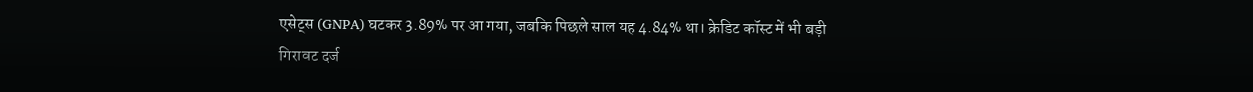एसेट्स (GNPA) घटकर 3.89% पर आ गया, जबकि पिछले साल यह 4.84% था। क्रेडिट कॉस्ट में भी बड़ी गिरावट दर्ज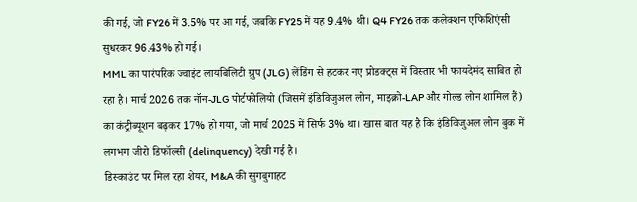की गई, जो FY26 में 3.5% पर आ गई, जबकि FY25 में यह 9.4% थी। Q4 FY26 तक कलेक्शन एफिशिएंसी सुधरकर 96.43% हो गई।
MML का पारंपरिक ज्वाइंट लायबिलिटी ग्रुप (JLG) लेंडिंग से हटकर नए प्रोडक्ट्स में विस्तार भी फायदेमंद साबित हो रहा है। मार्च 2026 तक नॉन-JLG पोर्टफोलियो (जिसमें इंडिविजुअल लोन, माइक्रो-LAP और गोल्ड लोन शामिल हैं) का कंट्रीब्यूशन बढ़कर 17% हो गया, जो मार्च 2025 में सिर्फ 3% था। खास बात यह है कि इंडिविजुअल लोन बुक में लगभग जीरो डिफॉल्सी (delinquency) देखी गई है।
डिस्काउंट पर मिल रहा शेयर, M&A की सुगबुगाहट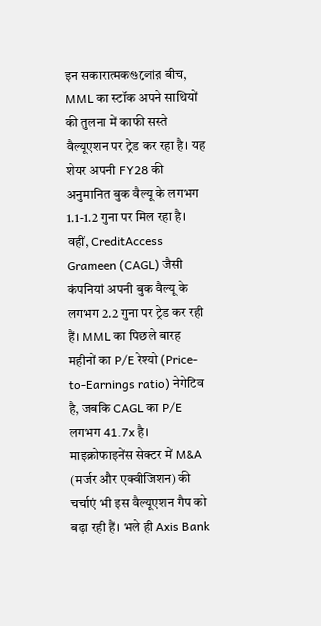इन सकारात्मकগুলোর बीच, MML का स्टॉक अपने साथियों की तुलना में काफी सस्ते वैल्यूएशन पर ट्रेड कर रहा है। यह शेयर अपनी FY28 की अनुमानित बुक वैल्यू के लगभग 1.1-1.2 गुना पर मिल रहा है। वहीं, CreditAccess Grameen (CAGL) जैसी कंपनियां अपनी बुक वैल्यू के लगभग 2.2 गुना पर ट्रेड कर रही हैं। MML का पिछले बारह महीनों का P/E रेश्यो (Price-to-Earnings ratio) नेगेटिव है, जबकि CAGL का P/E लगभग 41.7x है।
माइक्रोफाइनेंस सेक्टर में M&A (मर्जर और एक्वीजिशन) की चर्चाएं भी इस वैल्यूएशन गैप को बढ़ा रही हैं। भले ही Axis Bank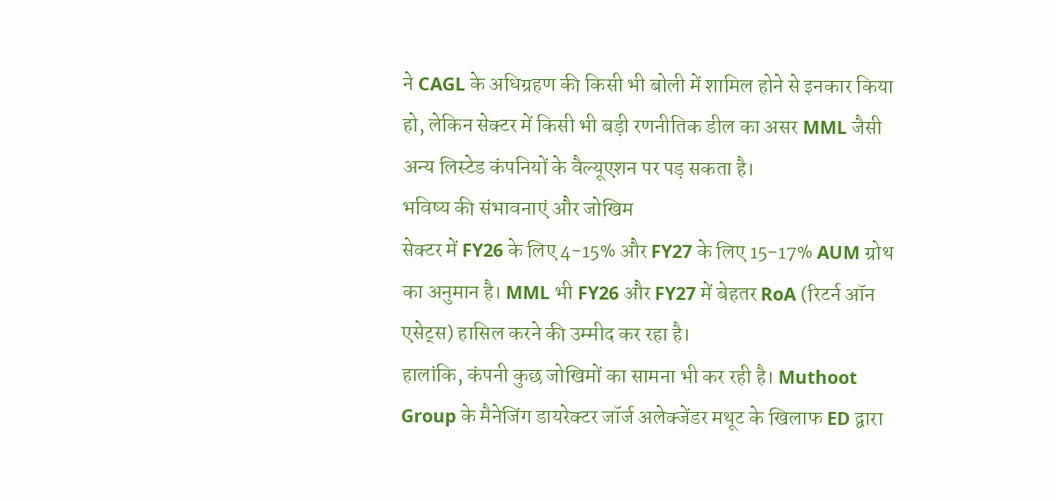ने CAGL के अधिग्रहण की किसी भी बोली में शामिल होने से इनकार किया हो, लेकिन सेक्टर में किसी भी बड़ी रणनीतिक डील का असर MML जैसी अन्य लिस्टेड कंपनियों के वैल्यूएशन पर पड़ सकता है।
भविष्य की संभावनाएं और जोखिम
सेक्टर में FY26 के लिए 4-15% और FY27 के लिए 15-17% AUM ग्रोथ का अनुमान है। MML भी FY26 और FY27 में बेहतर RoA (रिटर्न ऑन एसेट्स) हासिल करने की उम्मीद कर रहा है।
हालांकि, कंपनी कुछ जोखिमों का सामना भी कर रही है। Muthoot Group के मैनेजिंग डायरेक्टर जॉर्ज अलेक्जेंडर मथूट के खिलाफ ED द्वारा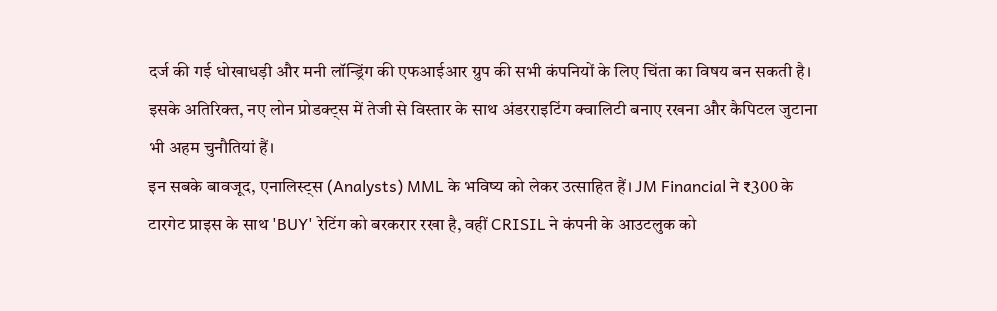दर्ज की गई धोखाधड़ी और मनी लॉन्ड्रिंग की एफआईआर ग्रुप की सभी कंपनियों के लिए चिंता का विषय बन सकती है। इसके अतिरिक्त, नए लोन प्रोडक्ट्स में तेजी से विस्तार के साथ अंडरराइटिंग क्वालिटी बनाए रखना और कैपिटल जुटाना भी अहम चुनौतियां हैं।
इन सबके बावजूद, एनालिस्ट्स (Analysts) MML के भविष्य को लेकर उत्साहित हैं। JM Financial ने ₹300 के टारगेट प्राइस के साथ 'BUY' रेटिंग को बरकरार रखा है, वहीं CRISIL ने कंपनी के आउटलुक को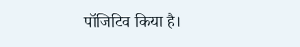पॉजिटिव किया है।